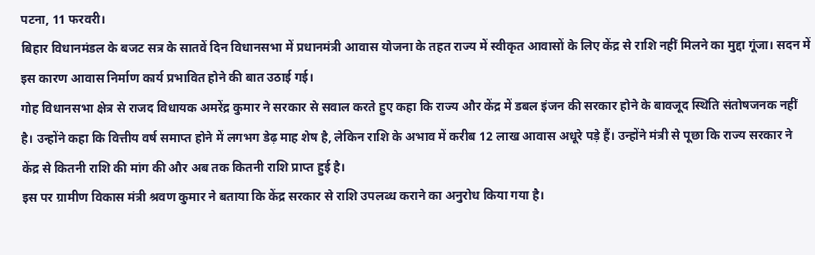पटना, 11 फरवरी।
बिहार विधानमंडल के बजट सत्र के सातवें दिन विधानसभा में प्रधानमंत्री आवास योजना के तहत राज्य में स्वीकृत आवासों के लिए केंद्र से राशि नहीं मिलने का मुद्दा गूंजा। सदन में इस कारण आवास निर्माण कार्य प्रभावित होने की बात उठाई गई।
गोह विधानसभा क्षेत्र से राजद विधायक अमरेंद्र कुमार ने सरकार से सवाल करते हुए कहा कि राज्य और केंद्र में डबल इंजन की सरकार होने के बावजूद स्थिति संतोषजनक नहीं है। उन्होंने कहा कि वित्तीय वर्ष समाप्त होने में लगभग डेढ़ माह शेष है, लेकिन राशि के अभाव में करीब 12 लाख आवास अधूरे पड़े हैं। उन्होंने मंत्री से पूछा कि राज्य सरकार ने केंद्र से कितनी राशि की मांग की और अब तक कितनी राशि प्राप्त हुई है।
इस पर ग्रामीण विकास मंत्री श्रवण कुमार ने बताया कि केंद्र सरकार से राशि उपलब्ध कराने का अनुरोध किया गया है।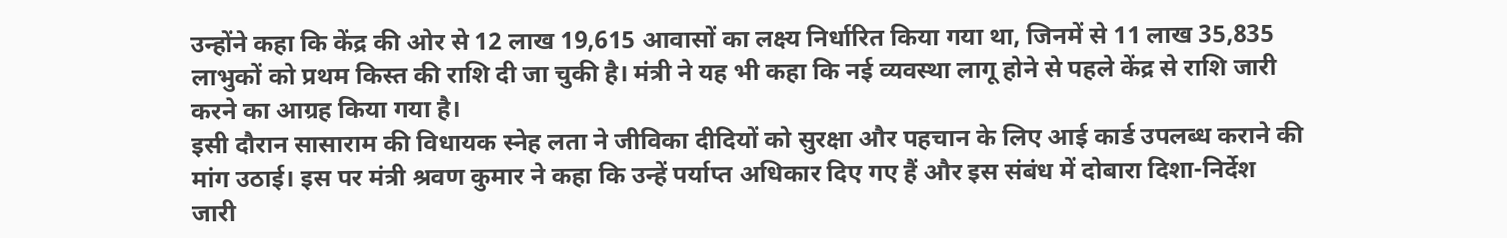उन्होंने कहा कि केंद्र की ओर से 12 लाख 19,615 आवासों का लक्ष्य निर्धारित किया गया था, जिनमें से 11 लाख 35,835 लाभुकों को प्रथम किस्त की राशि दी जा चुकी है। मंत्री ने यह भी कहा कि नई व्यवस्था लागू होने से पहले केंद्र से राशि जारी करने का आग्रह किया गया है।
इसी दौरान सासाराम की विधायक स्नेह लता ने जीविका दीदियों को सुरक्षा और पहचान के लिए आई कार्ड उपलब्ध कराने की मांग उठाई। इस पर मंत्री श्रवण कुमार ने कहा कि उन्हें पर्याप्त अधिकार दिए गए हैं और इस संबंध में दोबारा दिशा-निर्देश जारी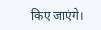किए जाएंगे।